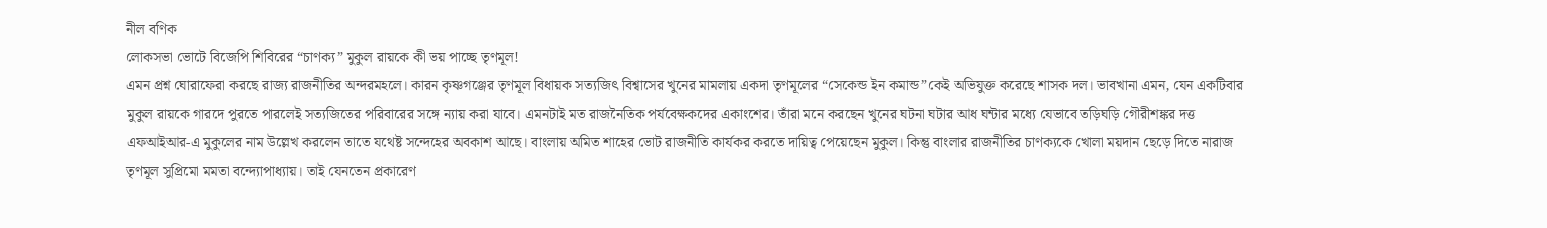নীল বণিক
লোকসভা ভোটে বিজেপি শিবিরের “চাণক্য” মুকুল রায়কে কী ভয় পাচ্ছে তৃণমূল!
এমন প্রশ্ন ঘোরাফেরা করছে রাজ্য রাজনীতির অন্দরমহলে। কারন কৃষ্ণগঞ্জের তৃণমূল বিধায়ক সত্যজিৎ বিশ্বাসের খুনের মামলায় একদা তৃণমূলের “সেকেন্ড ইন কমান্ড”কেই অভিযুক্ত করেছে শাসক দল। ভাবখানা এমন, যেন একটিবার মুকুল রায়কে গারদে পুরতে পারলেই সত্যজিতের পরিবারের সঙ্গে ন্যায় করা যাবে। এমনটাই মত রাজনৈতিক পর্যবেক্ষকদের একাংশের। তাঁরা মনে করছেন খুনের ঘটনা ঘটার আধ ঘন্টার মধ্যে যেভাবে তড়িঘড়ি গৌরীশঙ্কর দত্ত এফআইআর-এ মুকুলের নাম উল্লেখ করলেন তাতে যথেষ্ট সন্দেহের অবকাশ আছে। বাংলায় অমিত শাহের ভোট রাজনীতি কার্যকর করতে দায়িত্ব পেয়েছেন মুকুল। কিন্তু বাংলার রাজনীতির চাণক্যকে খোলা ময়দান ছেড়ে দিতে নারাজ তৃণমূল সুপ্রিমো মমতা বন্দ্যোপাধ্যায়। তাই যেনতেন প্রকারেণ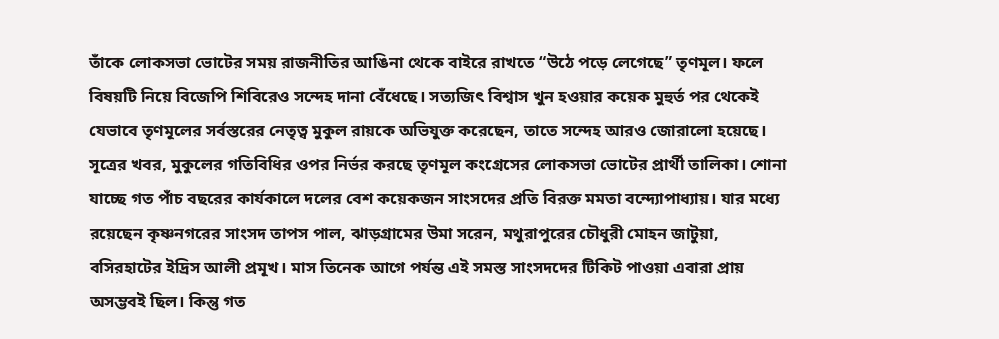তাঁকে লোকসভা ভোটের সময় রাজনীতির আঙিনা থেকে বাইরে রাখতে “উঠে পড়ে লেগেছে” তৃণমূল। ফলে বিষয়টি নিয়ে বিজেপি শিবিরেও সন্দেহ দানা বেঁধেছে। সত্যজিৎ বিশ্বাস খুন হওয়ার কয়েক মুহুর্ত পর থেকেই যেভাবে তৃণমূলের সর্বস্তরের নেতৃত্ব মুকুল রায়কে অভিযুক্ত করেছেন, তাতে সন্দেহ আরও জোরালো হয়েছে। সূত্রের খবর, মুকুলের গতিবিধির ওপর নির্ভর করছে তৃণমূল কংগ্রেসের লোকসভা ভোটের প্রার্থী তালিকা। শোনা যাচ্ছে গত পাঁচ বছরের কার্যকালে দলের বেশ কয়েকজন সাংসদের প্রতি বিরক্ত মমতা বন্দ্যোপাধ্যায়। যার মধ্যে রয়েছেন কৃষ্ণনগরের সাংসদ তাপস পাল, ঝাড়গ্রামের উমা সরেন, মথুরাপুরের চৌধুরী মোহন জাটুয়া, বসিরহাটের ইদ্রিস আলী প্রমূখ। মাস তিনেক আগে পর্যন্ত এই সমস্ত সাংসদদের টিকিট পাওয়া এবারা প্রায় অসম্ভবই ছিল। কিন্তু গত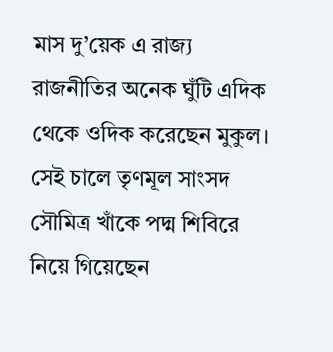মাস দু’য়েক এ রাজ্য রাজনীতির অনেক ঘুঁটি এদিক থেকে ওদিক করেছেন মুকুল। সেই চালে তৃণমূল সাংসদ সৌমিত্র খাঁকে পদ্ম শিবিরে নিয়ে গিয়েছেন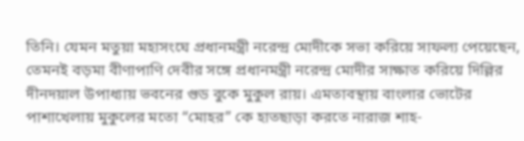তিনি। যেমন মতুয়া মহাসংঘে প্রধানমন্ত্রী নরেন্দ্র মোদীকে সভা করিয়ে সাফল্য পেয়েছেন, তেমনই বড়মা বীণাপাণি দেবীর সঙ্গে প্রধানমন্ত্রী নরেন্দ্র মোদীর সাক্ষাত করিয়ে দিল্লির দীনদয়াল উপাধ্যায় ভবনের গুড বুকে মুকুল রায়। এমতাবস্থায় বাংলার ভোটের পাশাখেলায় মুকুলের মতো “মোহর” কে হাতছাড়া করতে নারাজ শাহ-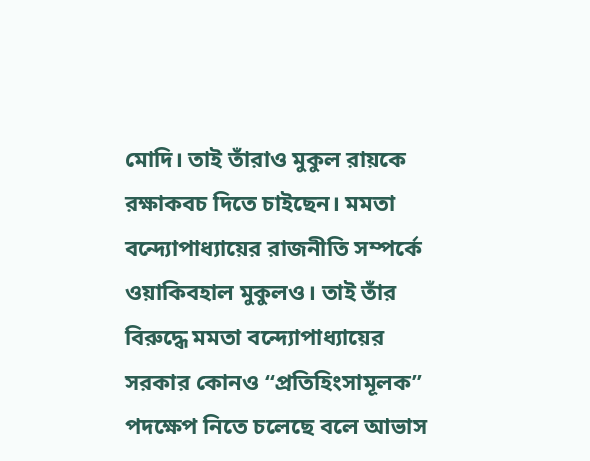মোদি। তাই তাঁরাও মুকুল রায়কে রক্ষাকবচ দিতে চাইছেন। মমতা বন্দ্যোপাধ্যায়ের রাজনীতি সম্পর্কে ওয়াকিবহাল মুকুলও। তাই তাঁর বিরুদ্ধে মমতা বন্দ্যোপাধ্যায়ের সরকার কোনও “প্রতিহিংসামূলক” পদক্ষেপ নিতে চলেছে বলে আভাস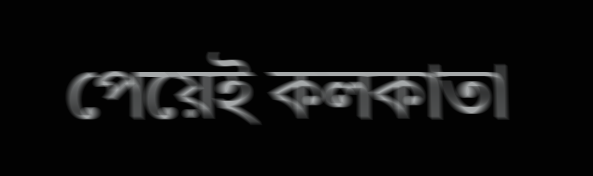পেয়েই কলকাতা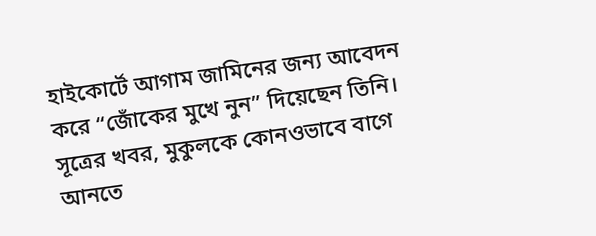হাইকোর্টে আগাম জামিনের জন্য আবেদন করে “জোঁকের মুখে নুন” দিয়েছেন তিনি। সূত্রের খবর, মুকুলকে কোনওভাবে বাগে আনতে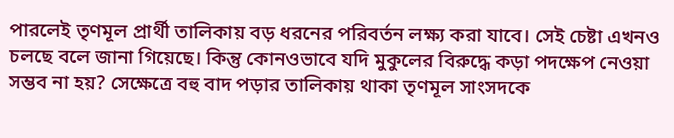পারলেই তৃণমূল প্রার্থী তালিকায় বড় ধরনের পরিবর্তন লক্ষ্য করা যাবে। সেই চেষ্টা এখনও চলছে বলে জানা গিয়েছে। কিন্তু কোনওভাবে যদি মুকুলের বিরুদ্ধে কড়া পদক্ষেপ নেওয়া সম্ভব না হয়? সেক্ষেত্রে বহু বাদ পড়ার তালিকায় থাকা তৃণমূল সাংসদকে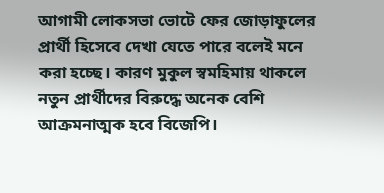আগামী লোকসভা ভোটে ফের জোড়াফুলের প্রার্থী হিসেবে দেখা যেতে পারে বলেই মনে করা হচ্ছে। কারণ মুকুল স্বমহিমায় থাকলে নতুন প্রার্থীদের বিরুদ্ধে অনেক বেশি আক্রমনাত্মক হবে বিজেপি।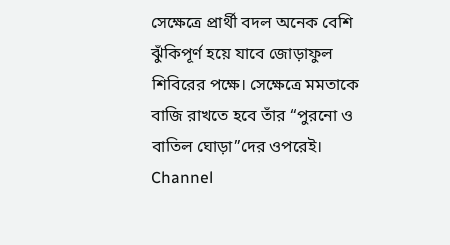সেক্ষেত্রে প্রার্থী বদল অনেক বেশি ঝুঁকিপূর্ণ হয়ে যাবে জোড়াফুল শিবিরের পক্ষে। সেক্ষেত্রে মমতাকে বাজি রাখতে হবে তাঁর “পুরনো ও বাতিল ঘোড়া”দের ওপরেই।
Channel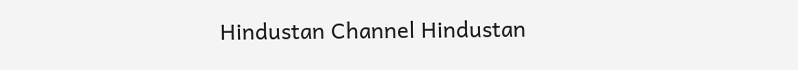Hindustan Channel Hindustan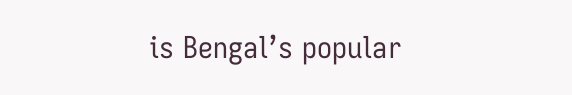is Bengal’s popular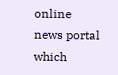online news portal which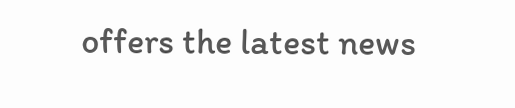offers the latest news